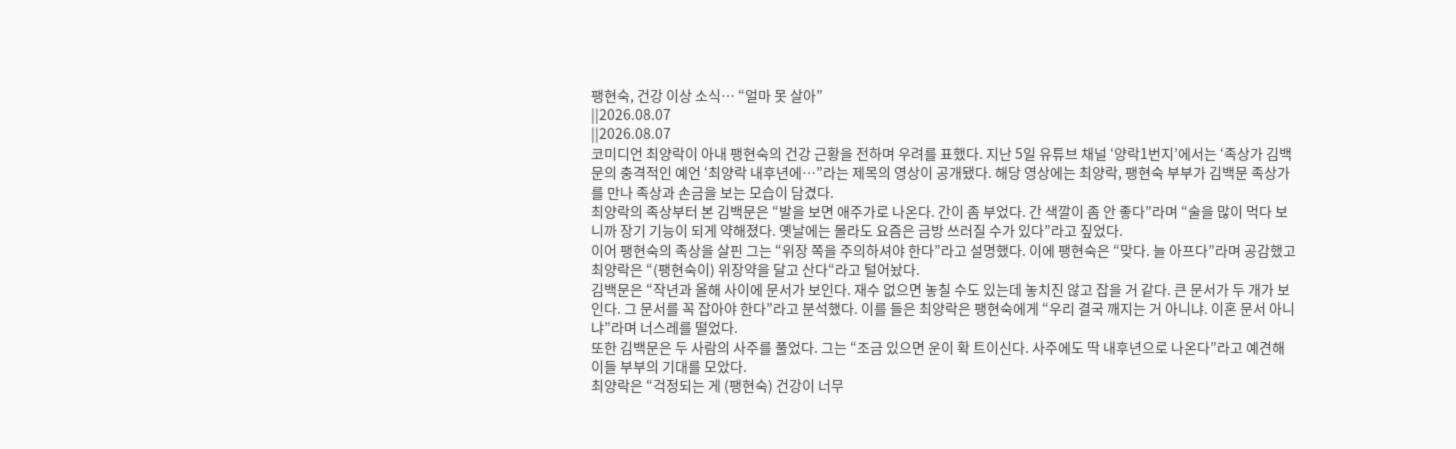팽현숙, 건강 이상 소식… “얼마 못 살아”
||2026.08.07
||2026.08.07
코미디언 최양락이 아내 팽현숙의 건강 근황을 전하며 우려를 표했다. 지난 5일 유튜브 채널 ‘양락1번지’에서는 ‘족상가 김백문의 충격적인 예언 ‘최양락 내후년에…”라는 제목의 영상이 공개됐다. 해당 영상에는 최양락, 팽현숙 부부가 김백문 족상가를 만나 족상과 손금을 보는 모습이 담겼다.
최양락의 족상부터 본 김백문은 “발을 보면 애주가로 나온다. 간이 좀 부었다. 간 색깔이 좀 안 좋다”라며 “술을 많이 먹다 보니까 장기 기능이 되게 약해졌다. 옛날에는 몰라도 요즘은 금방 쓰러질 수가 있다”라고 짚었다.
이어 팽현숙의 족상을 살핀 그는 “위장 쪽을 주의하셔야 한다”라고 설명했다. 이에 팽현숙은 “맞다. 늘 아프다”라며 공감했고 최양락은 “(팽현숙이) 위장약을 달고 산다“라고 털어놨다.
김백문은 “작년과 올해 사이에 문서가 보인다. 재수 없으면 놓칠 수도 있는데 놓치진 않고 잡을 거 같다. 큰 문서가 두 개가 보인다. 그 문서를 꼭 잡아야 한다”라고 분석했다. 이를 들은 최양락은 팽현숙에게 “우리 결국 깨지는 거 아니냐. 이혼 문서 아니냐”라며 너스레를 떨었다.
또한 김백문은 두 사람의 사주를 풀었다. 그는 “조금 있으면 운이 확 트이신다. 사주에도 딱 내후년으로 나온다”라고 예견해 이들 부부의 기대를 모았다.
최양락은 “걱정되는 게 (팽현숙) 건강이 너무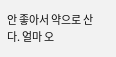안 좋아서 약으로 산다. 얼마 오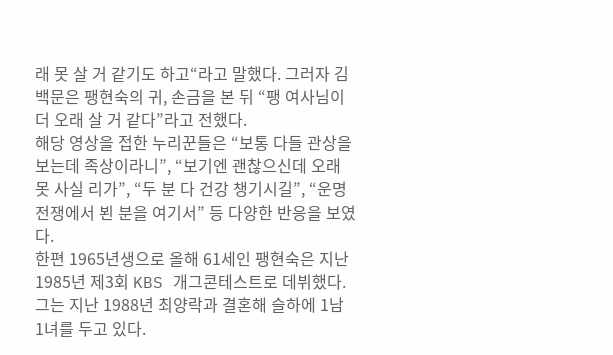래 못 살 거 같기도 하고“라고 말했다. 그러자 김백문은 팽현숙의 귀, 손금을 본 뒤 “팽 여사님이 더 오래 살 거 같다”라고 전했다.
해당 영상을 접한 누리꾼들은 “보통 다들 관상을 보는데 족상이라니”, “보기엔 괜찮으신데 오래 못 사실 리가”, “두 분 다 건강 챙기시길”, “운명전쟁에서 뵌 분을 여기서” 등 다양한 반응을 보였다.
한편 1965년생으로 올해 61세인 팽현숙은 지난 1985년 제3회 KBS 개그콘테스트로 데뷔했다. 그는 지난 1988년 최양락과 결혼해 슬하에 1남 1녀를 두고 있다.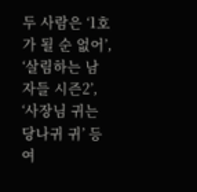두 사람은 ‘1호가 될 순 없어’, ‘살림하는 남자들 시즌2’, ‘사장님 귀는 당나귀 귀’ 등 여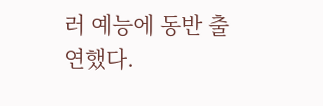러 예능에 동반 출연했다.